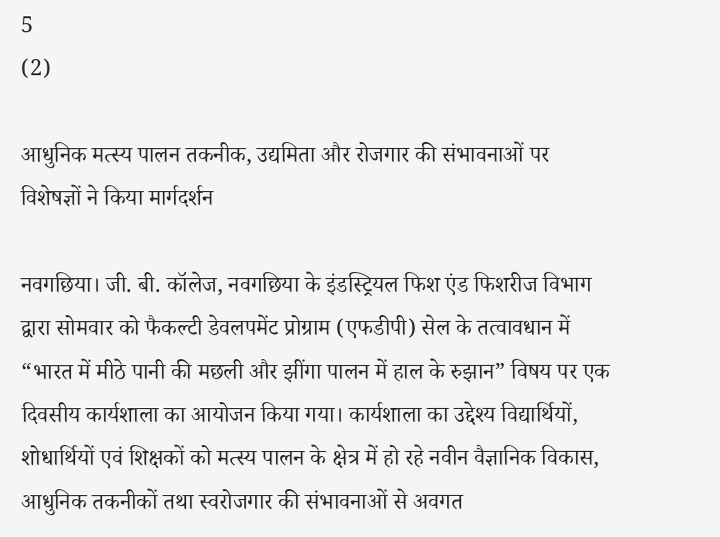5
(2)

आधुनिक मत्स्य पालन तकनीक, उद्यमिता और रोजगार की संभावनाओं पर विशेषज्ञों ने किया मार्गदर्शन

नवगछिया। जी. बी. कॉलेज, नवगछिया के इंडस्ट्रियल फिश एंड फिशरीज विभाग द्वारा सोमवार को फैकल्टी डेवलपमेंट प्रोग्राम (एफडीपी) सेल के तत्वावधान में “भारत में मीठे पानी की मछली और झींगा पालन में हाल के रुझान” विषय पर एक दिवसीय कार्यशाला का आयोजन किया गया। कार्यशाला का उद्देश्य विद्यार्थियों, शोधार्थियों एवं शिक्षकों को मत्स्य पालन के क्षेत्र में हो रहे नवीन वैज्ञानिक विकास, आधुनिक तकनीकों तथा स्वरोजगार की संभावनाओं से अवगत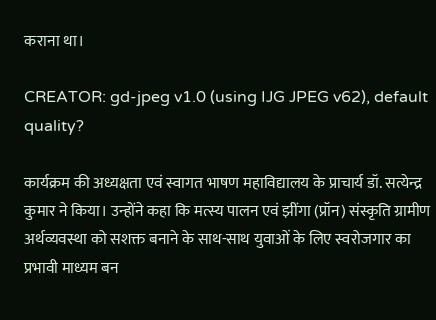कराना था।

CREATOR: gd-jpeg v1.0 (using IJG JPEG v62), default quality?

कार्यक्रम की अध्यक्षता एवं स्वागत भाषण महाविद्यालय के प्राचार्य डॉ. सत्येन्द्र कुमार ने किया। उन्होंने कहा कि मत्स्य पालन एवं झींगा (प्रॉन) संस्कृति ग्रामीण अर्थव्यवस्था को सशक्त बनाने के साथ-साथ युवाओं के लिए स्वरोजगार का प्रभावी माध्यम बन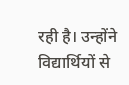रही है। उन्होंने विद्यार्थियों से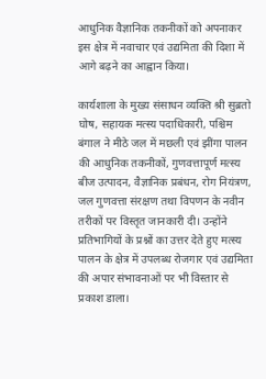आधुनिक वैज्ञानिक तकनीकों को अपनाकर इस क्षेत्र में नवाचार एवं उद्यमिता की दिशा में आगे बढ़ने का आह्वान किया।

कार्यशाला के मुख्य संसाधन व्यक्ति श्री सुब्रतो घोष, सहायक मत्स्य पदाधिकारी, पश्चिम बंगाल ने मीठे जल में मछली एवं झींगा पालन की आधुनिक तकनीकों, गुणवत्तापूर्ण मत्स्य बीज उत्पादन, वैज्ञानिक प्रबंधन, रोग नियंत्रण, जल गुणवत्ता संरक्षण तथा विपणन के नवीन तरीकों पर विस्तृत जानकारी दी। उन्होंने प्रतिभागियों के प्रश्नों का उत्तर देते हुए मत्स्य पालन के क्षेत्र में उपलब्ध रोजगार एवं उद्यमिता की अपार संभावनाओं पर भी विस्तार से प्रकाश डाला।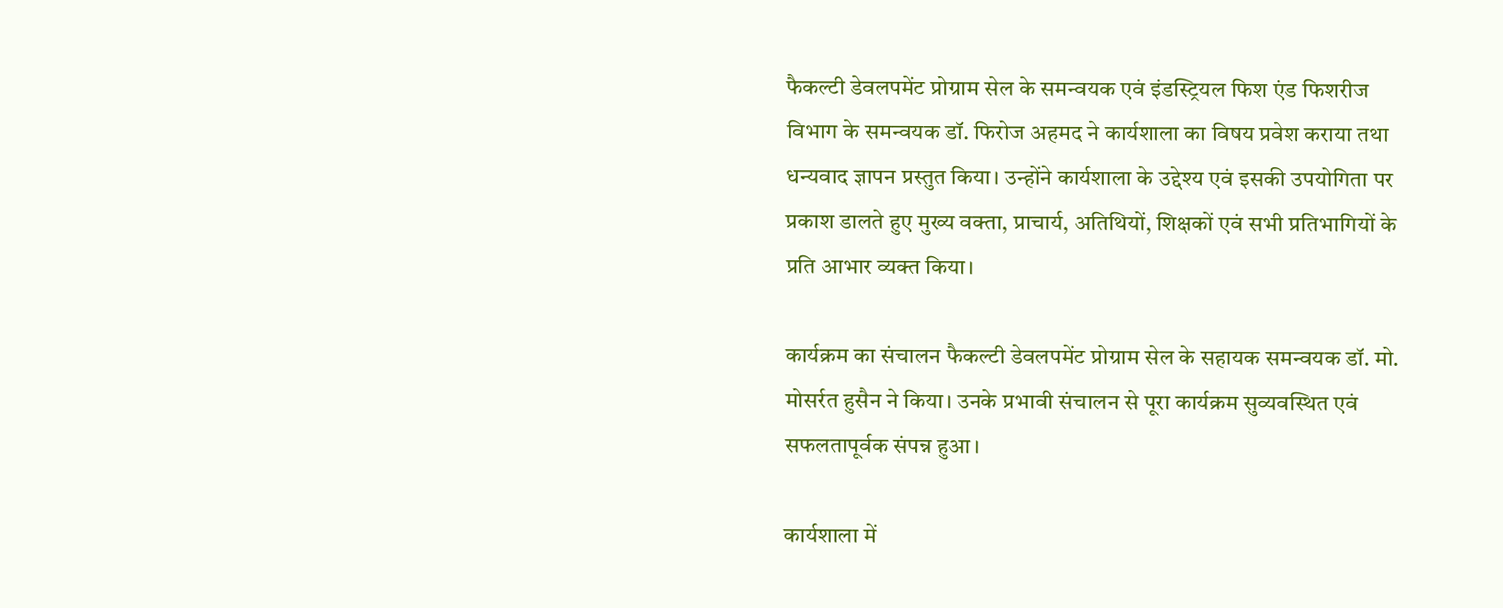फैकल्टी डेवलपमेंट प्रोग्राम सेल के समन्वयक एवं इंडस्ट्रियल फिश एंड फिशरीज विभाग के समन्वयक डॉ. फिरोज अहमद ने कार्यशाला का विषय प्रवेश कराया तथा धन्यवाद ज्ञापन प्रस्तुत किया। उन्होंने कार्यशाला के उद्देश्य एवं इसकी उपयोगिता पर प्रकाश डालते हुए मुख्य वक्ता, प्राचार्य, अतिथियों, शिक्षकों एवं सभी प्रतिभागियों के प्रति आभार व्यक्त किया।

कार्यक्रम का संचालन फैकल्टी डेवलपमेंट प्रोग्राम सेल के सहायक समन्वयक डॉ. मो. मोसर्रत हुसैन ने किया। उनके प्रभावी संचालन से पूरा कार्यक्रम सुव्यवस्थित एवं सफलतापूर्वक संपन्न हुआ।

कार्यशाला में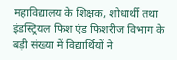महाविद्यालय के शिक्षक, शोधार्थी तथा इंडस्ट्रियल फिश एंड फिशरीज विभाग के बड़ी संख्या में विद्यार्थियों ने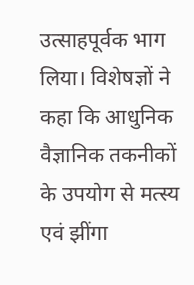उत्साहपूर्वक भाग लिया। विशेषज्ञों ने कहा कि आधुनिक वैज्ञानिक तकनीकों के उपयोग से मत्स्य एवं झींगा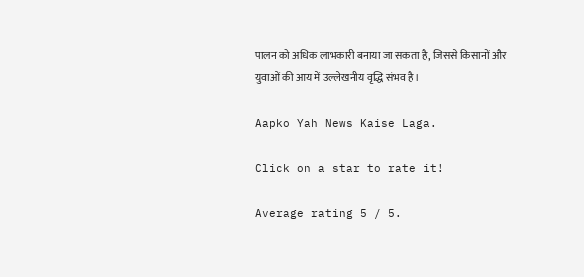पालन को अधिक लाभकारी बनाया जा सकता है, जिससे किसानों और युवाओं की आय में उल्लेखनीय वृद्धि संभव है।

Aapko Yah News Kaise Laga.

Click on a star to rate it!

Average rating 5 / 5.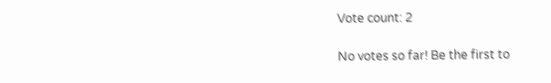Vote count: 2

No votes so far! Be the first to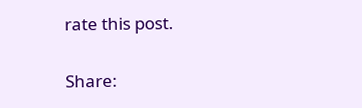rate this post.

Share: